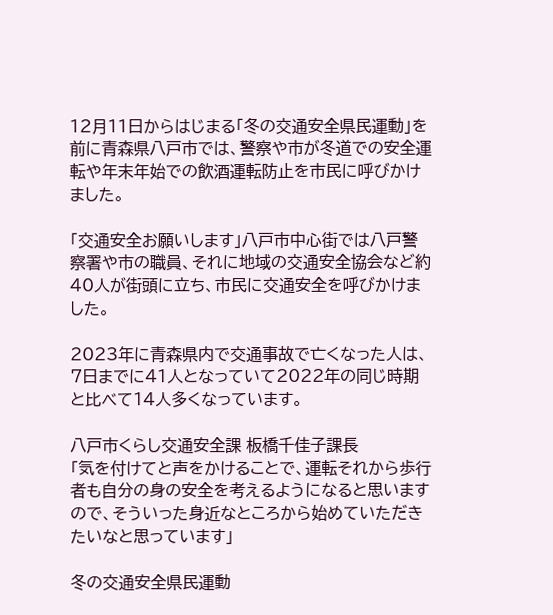12月11日からはじまる「冬の交通安全県民運動」を前に青森県八戸市では、警察や市が冬道での安全運転や年末年始での飲酒運転防止を市民に呼びかけました。

「交通安全お願いします」八戸市中心街では八戸警察署や市の職員、それに地域の交通安全協会など約40人が街頭に立ち、市民に交通安全を呼びかけました。

2023年に青森県内で交通事故で亡くなった人は、7日までに41人となっていて2022年の同じ時期と比べて14人多くなっています。

八戸市くらし交通安全課 板橋千佳子課長
「気を付けてと声をかけることで、運転それから歩行者も自分の身の安全を考えるようになると思いますので、そういった身近なところから始めていただきたいなと思っています」

冬の交通安全県民運動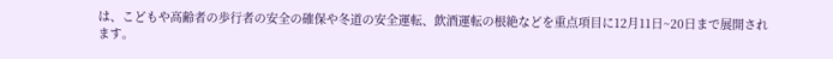は、こどもや高齢者の歩行者の安全の確保や冬道の安全運転、飲酒運転の根絶などを重点項目に12月11日~20日まで展開されます。